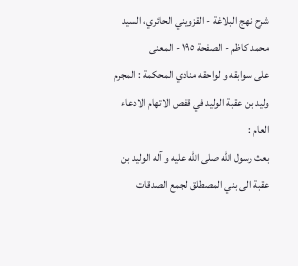شرح نهج البلاغة - القزويني الحائري، السيد محمد كاظم - الصفحة ١٩٥ - المعنى
على سوابقه و لواحقه منادي المحكمة : المجرم وليد بن عقبة الوليد في قفص الاتهام الادعاء العام :
بعث رسول اللّه صلى اللّه عليه و آله الوليد بن عقبة الى بني المصطلق لجمع الصدقات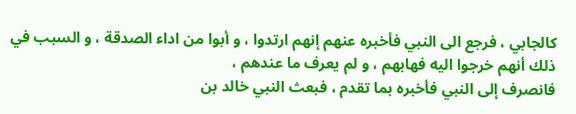كالجابي ، فرجع الى النبي فأخبره عنهم إنهم ارتدوا ، و أبوا من اداء الصدقة ، و السبب في ذلك أنهم خرجوا اليه فهابهم ، و لم يعرف ما عندهم ،
فانصرف إلى النبي فأخبره بما تقدم ، فبعث النبي خالد بن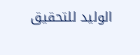الوليد للتحقيق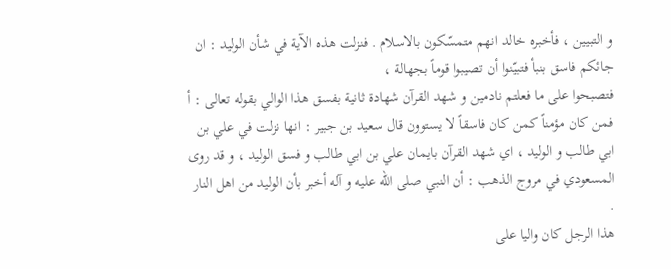و التبيين ، فأخبره خالد انهم متمسّكون بالاسلام . فنزلت هذه الآية في شأن الوليد : ان جائكم فاسق بنبأ فتبيّنوا أن تصيبوا قوماً بجهالة ،
فتصبحوا على ما فعلتم نادمين و شهد القرآن شهادة ثانية بفسق هذا الوالي بقوله تعالى : أ فمن كان مؤمناً كمن كان فاسقاً لا يستوون قال سعيد بن جبير : انها نزلت في علي بن ابي طالب و الوليد ، اي شهد القرآن بايمان علي بن ابي طالب و فسق الوليد ، و قد روى المسعودي في مروج الذهب : أن النبي صلى اللّه عليه و آله أخبر بأن الوليد من اهل النار .
هذا الرجل كان واليا على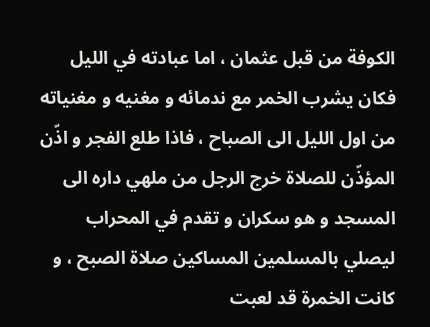الكوفة من قبل عثمان ، اما عبادته في الليل فكان يشرب الخمر مع ندمائه و مغنيه و مغنياته من اول الليل الى الصباح ، فاذا طلع الفجر و اذّن المؤذّن للصلاة خرج الرجل من ملهي داره الى المسجد و هو سكران و تقدم في المحراب ليصلي بالمسلمين المساكين صلاة الصبح ، و كانت الخمرة قد لعبت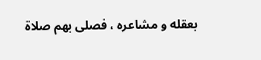بعقله و مشاعره ، فصلى بهم صلاة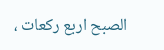الصبح اربع ركعات ،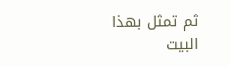ثم تمثل بهذا البيت